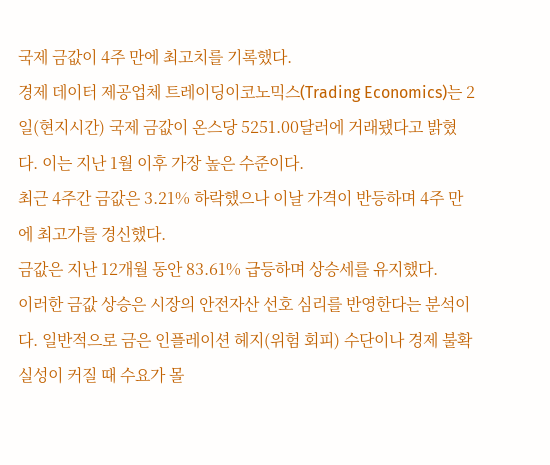국제 금값이 4주 만에 최고치를 기록했다.
경제 데이터 제공업체 트레이딩이코노믹스(Trading Economics)는 2일(현지시간) 국제 금값이 온스당 5251.00달러에 거래됐다고 밝혔다. 이는 지난 1월 이후 가장 높은 수준이다.
최근 4주간 금값은 3.21% 하락했으나 이날 가격이 반등하며 4주 만에 최고가를 경신했다.
금값은 지난 12개월 동안 83.61% 급등하며 상승세를 유지했다.
이러한 금값 상승은 시장의 안전자산 선호 심리를 반영한다는 분석이다. 일반적으로 금은 인플레이션 헤지(위험 회피) 수단이나 경제 불확실성이 커질 때 수요가 몰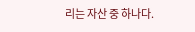리는 자산 중 하나다.